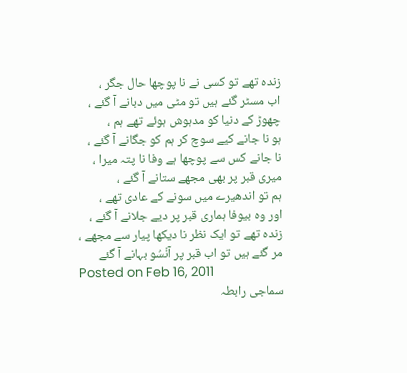زندہ تھے تو کسی نے نا پوچھا حال جگر ،
اب مسٹر گئے ہیں تو مٹی میں دبانے آ گئے ،
چھوڑ کے دنیا کو مدہوش ہوئے تھے ہم ،
ہو نا جانے کیے سوچ کر ہم کو جگانے آ گئے ،
نا جانے کس سے پوچھا ہے وفا نا پتہ میرا ،
میری قبر پر بھی مجھے ستانے آ گئے ،
ہم تو اندھیرے میں سونے کے عادی تھے ،
اور وہ بیوفا ہماری قبر پر دیے جلانے آ گئے ،
زندہ تھے تو ایک نظر نا دیکھا پیار سے مجھے ،
مر گئے ہیں تو اب قبر پر آنْسُو بہانے آ گئے
Posted on Feb 16, 2011
سماجی رابطہ